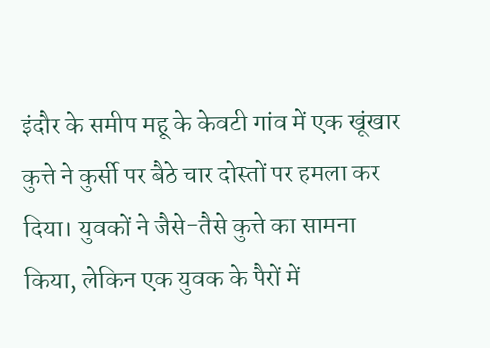इंदौर के समीप महू के केवटी गांव में एक खूंखार कुत्ते ने कुर्सी पर बैठे चार दोस्तों पर हमला कर दिया। युवकों ने जैसे-तैसे कुत्ते का सामना किया, लेकिन एक युवक के पैरों में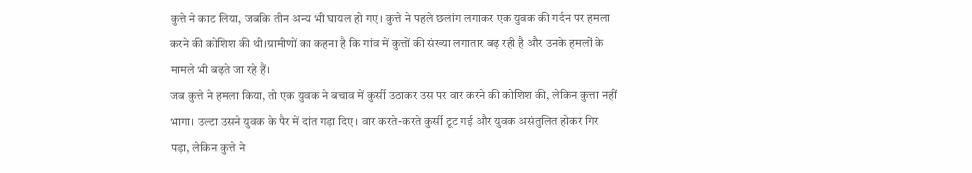कुत्ते ने काट लिया, जबकि तीन अन्य भी घायल हो गए। कुत्ते ने पहले छलांग लगाकर एक युवक की गर्दन पर हमला करने की कोशिश की थी।ग्रामीणों का कहना है कि गांव में कुत्तों की संख्या लगातार बढ़ रही है और उनके हमलों के मामले भी बढ़ते जा रहे हैं।
जब कुत्ते ने हमला किया, तो एक युवक ने बचाव में कुर्सी उठाकर उस पर वार करने की कोशिश की, लेकिन कुत्ता नहीं भागा। उल्टा उसने युवक के पैर में दांत गड़ा दिए। वार करते-करते कुर्सी टूट गई और युवक असंतुलित होकर गिर पड़ा, लेकिन कुत्ते ने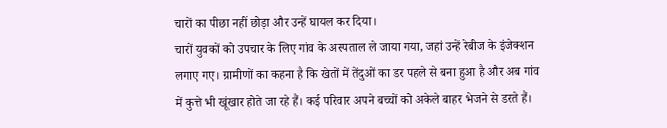चारों का पीछा नहीं छोड़ा और उन्हें घायल कर दिया।
चारों युवकों को उपचार के लिए गांव के अस्पताल ले जाया गया, जहां उन्हें रेबीज के इंजेक्शन लगाए गए। ग्रामीणों का कहना है कि खेतों में तेंदुओं का डर पहले से बना हुआ है और अब गांव में कुत्ते भी खूंखार होते जा रहे हैं। कई परिवार अपने बच्चों को अकेले बाहर भेजने से डरते हैं।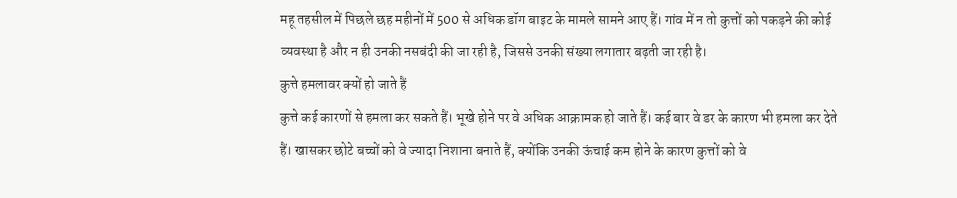महू तहसील में पिछले छह महीनों में 500 से अधिक डॉग बाइट के मामले सामने आए हैं। गांव में न तो कुत्तों को पकड़ने की कोई व्यवस्था है और न ही उनकी नसबंदी की जा रही है, जिससे उनकी संख्या लगातार बढ़ती जा रही है।
कुत्ते हमलावर क्यों हो जाते हैं
कुत्ते कई कारणों से हमला कर सकते हैं। भूखे होने पर वे अधिक आक्रामक हो जाते हैं। कई बार वे डर के कारण भी हमला कर देते हैं। खासकर छोटे बच्चों को वे ज्यादा निशाना बनाते हैं, क्योंकि उनकी ऊंचाई कम होने के कारण कुत्तों को वे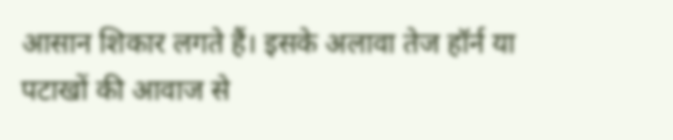आसान शिकार लगते हैं। इसके अलावा तेज हॉर्न या पटाखों की आवाज से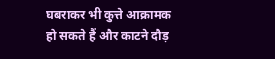घबराकर भी कुत्ते आक्रामक हो सकते हैं और काटने दौड़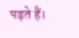पड़ते हैं।